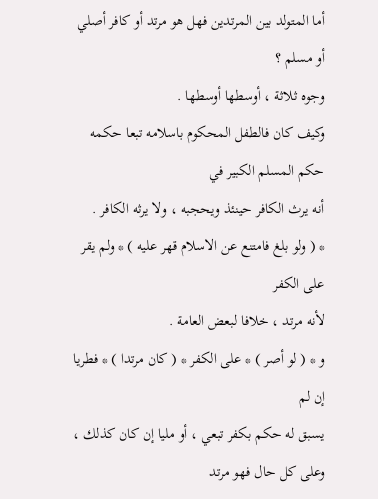أما المتولد بين المرتدين فهل هو مرتد أو كافر أصلي أو مسلم ؟
وجوه ثلاثة ، أوسطها أوسطها .
وكيف كان فالطفل المحكوم باسلامه تبعا حكمه حكم المسلم الكبير في
أنه يرث الكافر حينئذ ويحجبه ، ولا يرثه الكافر .
* ( ولو بلغ فامتنع عن الاسلام قهر عليه ) * ولم يقر على الكفر
لأنه مرتد ، خلافا لبعض العامة .
و * ( لو أصر ) * على الكفر * ( كان مرتدا ) * فطريا إن لم
يسبق له حكم بكفر تبعي ، أو مليا إن كان كذلك ، وعلى كل حال فهو مرتد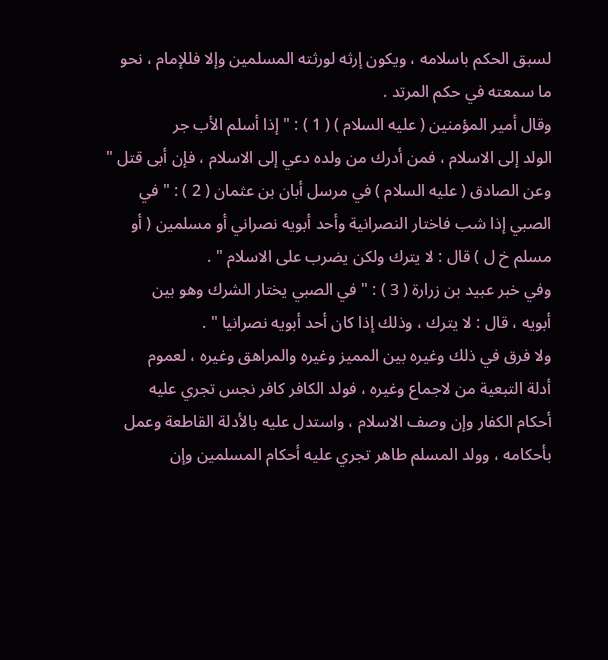لسبق الحكم باسلامه ، ويكون إرثه لورثته المسلمين وإلا فللإمام ، نحو
ما سمعته في حكم المرتد .
وقال أمير المؤمنين ( عليه السلام ) ( 1 ) : " إذا أسلم الأب جر
الولد إلى الاسلام ، فمن أدرك من ولده دعي إلى الاسلام ، فإن أبى قتل "
وعن الصادق ( عليه السلام ) في مرسل أبان بن عثمان ( 2 ) : " في
الصبي إذا شب فاختار النصرانية وأحد أبويه نصراني أو مسلمين ( أو
مسلم خ ل ) قال : لا يترك ولكن يضرب على الاسلام " .
وفي خبر عبيد بن زرارة ( 3 ) : " في الصبي يختار الشرك وهو بين
أبويه ، قال : لا يترك ، وذلك إذا كان أحد أبويه نصرانيا " .
ولا فرق في ذلك وغيره بين المميز وغيره والمراهق وغيره ، لعموم
أدلة التبعية من لاجماع وغيره ، فولد الكافر كافر نجس تجري عليه
أحكام الكفار وإن وصف الاسلام ، واستدل عليه بالأدلة القاطعة وعمل
بأحكامه ، وولد المسلم طاهر تجري عليه أحكام المسلمين وإن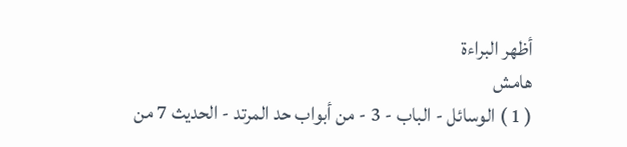أظهر البراءة
هامش
( 1 ) الوسائل - الباب - 3 - من أبواب حد المرتد - الحديث 7 من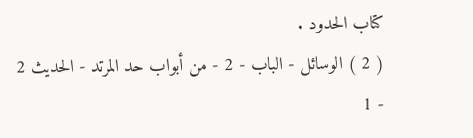كتاب الحدود .
( 2 ) الوسائل - الباب - 2 - من أبواب حد المرتد - الحديث 2 - 1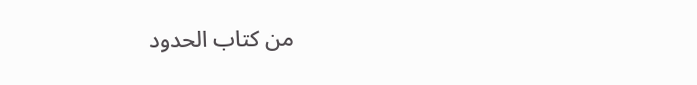من كتاب الحدود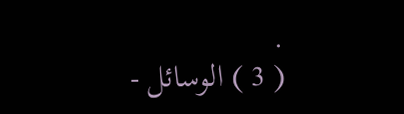.
( 3 ) الوسائل -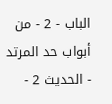الباب - 2 - من أبواب حد المرتد - الحديث 2 -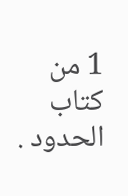1 من كتاب الحدود .